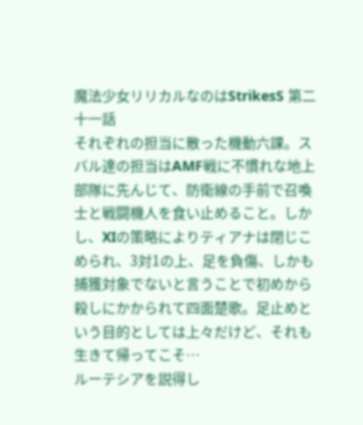魔法少女リリカルなのはStrikesS 第二十一話
それぞれの担当に散った機動六課。スバル達の担当はAMF戦に不慣れな地上部隊に先んじて、防衛線の手前で召喚士と戦闘機人を食い止めること。しかし、XIの策略によりティアナは閉じこめられ、3対1の上、足を負傷、しかも捕獲対象でないと言うことで初めから殺しにかかられて四面楚歌。足止めという目的としては上々だけど、それも生きて帰ってこそ…
ルーテシアを説得し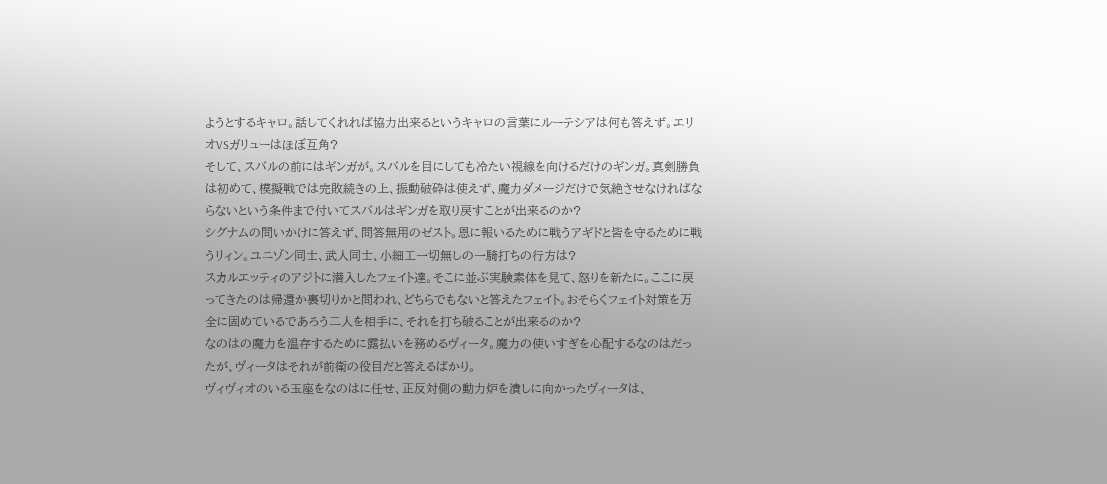ようとするキャロ。話してくれれば協力出来るというキャロの言葉にルーテシアは何も答えず。エリオVSガリューはほぼ互角?
そして、スバルの前にはギンガが。スバルを目にしても冷たい視線を向けるだけのギンガ。真剣勝負は初めて、模擬戦では完敗続きの上、振動破砕は使えず、魔力ダメージだけで気絶させなければならないという条件まで付いてスバルはギンガを取り戻すことが出来るのか?
シグナムの問いかけに答えず、問答無用のゼスト。恩に報いるために戦うアギドと皆を守るために戦うリィン。ユニゾン同士、武人同士、小細工一切無しの一騎打ちの行方は?
スカルエッティのアジトに潜入したフェイト達。そこに並ぶ実験素体を見て、怒りを新たに。ここに戻ってきたのは帰還か裏切りかと問われ、どちらでもないと答えたフェイト。おそらくフェイト対策を万全に固めているであろう二人を相手に、それを打ち破ることが出来るのか?
なのはの魔力を温存するために露払いを務めるヴィータ。魔力の使いすぎを心配するなのはだったが、ヴィータはそれが前衛の役目だと答えるばかり。
ヴィヴィオのいる玉座をなのはに任せ、正反対側の動力炉を潰しに向かったヴィータは、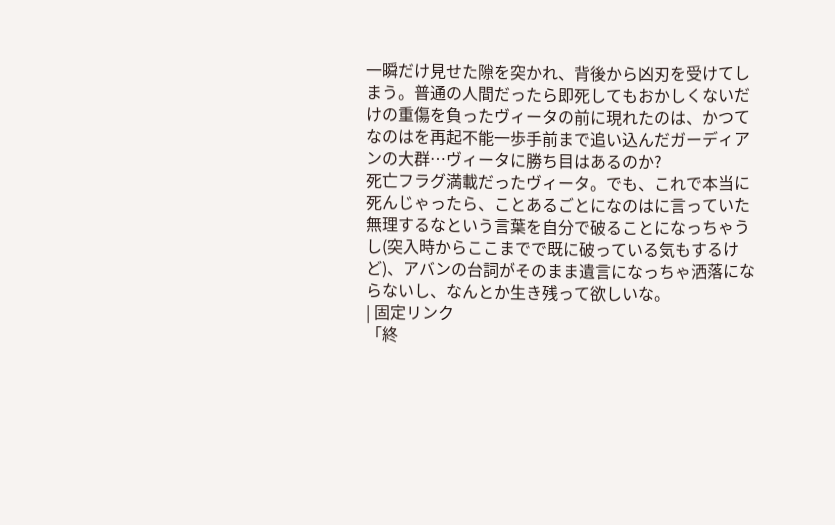一瞬だけ見せた隙を突かれ、背後から凶刃を受けてしまう。普通の人間だったら即死してもおかしくないだけの重傷を負ったヴィータの前に現れたのは、かつてなのはを再起不能一歩手前まで追い込んだガーディアンの大群…ヴィータに勝ち目はあるのか?
死亡フラグ満載だったヴィータ。でも、これで本当に死んじゃったら、ことあるごとになのはに言っていた無理するなという言葉を自分で破ることになっちゃうし(突入時からここまでで既に破っている気もするけど)、アバンの台詞がそのまま遺言になっちゃ洒落にならないし、なんとか生き残って欲しいな。
| 固定リンク
「終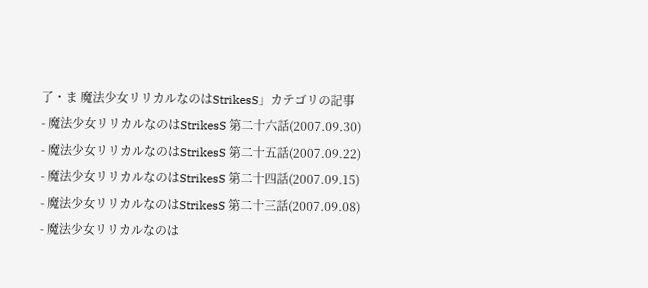了・ま 魔法少女リリカルなのはStrikesS」カテゴリの記事
- 魔法少女リリカルなのはStrikesS 第二十六話(2007.09.30)
- 魔法少女リリカルなのはStrikesS 第二十五話(2007.09.22)
- 魔法少女リリカルなのはStrikesS 第二十四話(2007.09.15)
- 魔法少女リリカルなのはStrikesS 第二十三話(2007.09.08)
- 魔法少女リリカルなのは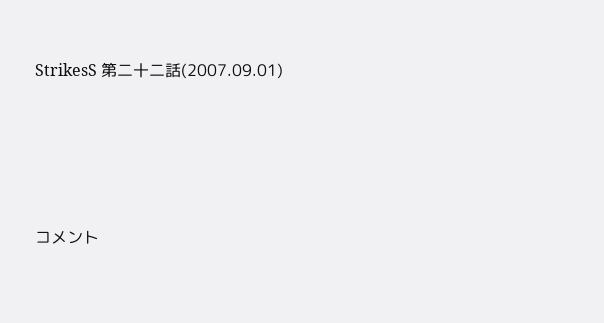StrikesS 第二十二話(2007.09.01)




コメント